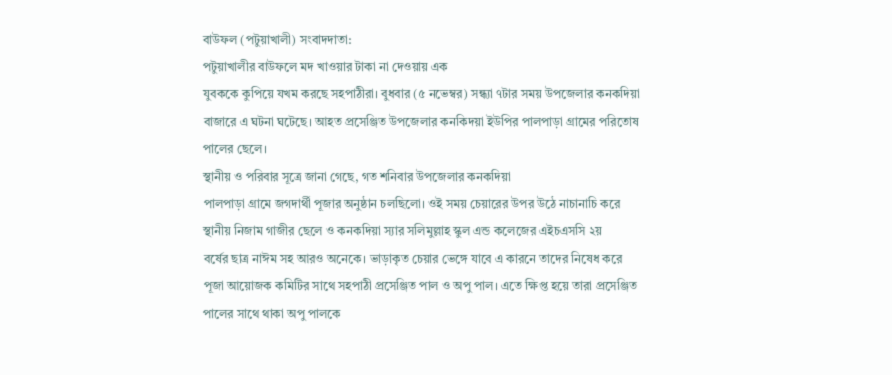বাউফল (পটুয়াখালী) সংবাদদাতা:
পটুয়াখালীর বাউফলে মদ খাওয়ার টাকা না দেওয়ায় এক
যুবককে কুপিয়ে যখম করছে সহপাঠীরা। বুধবার (৫ নভেম্বর) সন্ধ্যা ৭টার সময় উপজেলার কনকদিয়া
বাজারে এ ঘটনা ঘটেছে। আহত প্রসেঞ্জিত উপজেলার কনকিদয়া ইউপির পালপাড়া গ্রামের পরিতোষ
পালের ছেলে।
স্থানীয় ও পরিবার সূত্রে জানা গেছে, গত শনিবার উপজেলার কনকদিয়া
পালপাড়া গ্রামে জগদার্থী পূজার অনুষ্ঠান চলছিলো। ওই সময় চেয়ারের উপর উঠে নাচানাচি করে
স্থানীয় নিজাম গাজীর ছেলে ও কনকদিয়া স্যার সলিমুল্লাহ স্কুল এন্ড কলেজের এইচএসসি ২য়
বর্ষের ছাত্র নাঈম সহ আরও অনেকে। ভাড়াকৃত চেয়ার ভেঙ্গে যাবে এ কারনে তাদের নিষেধ করে
পূজা আয়োজক কমিটির সাথে সহপাঠী প্রসেঞ্জিত পাল ও অপু পাল। এতে ক্ষিপ্ত হয়ে তারা প্রসেঞ্জিত
পালের সাথে থাকা অপু পালকে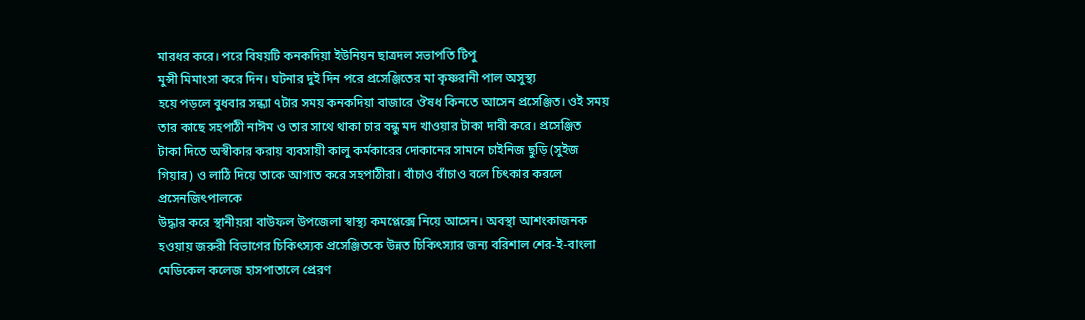মারধর করে। পরে বিষয়টি কনকদিয়া ইউনিয়ন ছাত্রদল সভাপতি টিপু
মুন্সী মিমাংসা করে দিন। ঘটনার দুই দিন পরে প্রসেঞ্জিতের মা কৃষ্ণরানী পাল অসুস্থ্য
হয়ে পড়লে বুধবার সন্ধ্যা ৭টার সময় কনকদিয়া বাজারে ঔষধ কিনতে আসেন প্রসেঞ্জিত। ওই সময়
তার কাছে সহপাঠী নাঈম ও তার সাথে থাকা চার বন্ধু মদ খাওয়ার টাকা দাবী করে। প্রসেঞ্জিত
টাকা দিতে অস্বীকার করায় ব্যবসায়ী কালু কর্মকারের দোকানের সামনে চাইনিজ ছুড়ি (সুইজ
গিয়ার) ও লাঠি দিয়ে তাকে আগাত করে সহপাঠীরা। বাঁচাও বাঁচাও বলে চিৎকার করলে প্রসেনজিৎপালকে
উদ্ধার করে স্থানীয়রা বাউফল উপজেলা স্বাস্থ্য কমপ্লেক্সে নিয়ে আসেন। অবস্থা আশংকাজনক
হওয়ায় জরুরী বিভাগের চিকিৎস্যক প্রসেঞ্জিতকে উন্নত চিকিৎস্যার জন্য বরিশাল শের-ই-বাংলা
মেডিকেল কলেজ হাসপাতালে প্রেরণ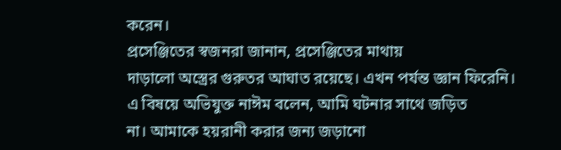করেন।
প্রসেঞ্জিতের স্বজনরা জানান, প্রসেঞ্জিতের মাথায়
দাড়ালো অস্ত্রের গুরুতর আঘাত রয়েছে। এখন পর্যন্ত জ্ঞান ফিরেনি।
এ বিষয়ে অভিযুক্ত নাঈম বলেন, আমি ঘটনার সাথে জড়িত
না। আমাকে হয়রানী করার জন্য জড়ানো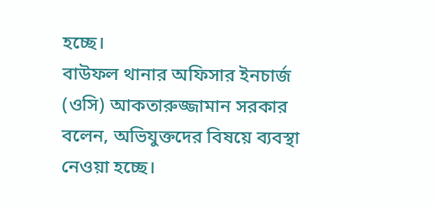হচ্ছে।
বাউফল থানার অফিসার ইনচার্জ (ওসি) আকতারুজ্জামান সরকার বলেন, অভিযুক্তদের বিষয়ে ব্যবস্থা নেওয়া হচ্ছে।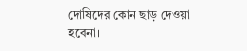দোষিদের কোন ছাড় দেওয়া হবেনা।